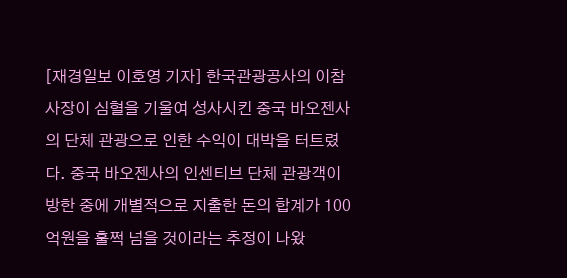[재경일보 이호영 기자] 한국관광공사의 이참 사장이 심혈을 기울여 성사시킨 중국 바오젠사의 단체 관광으로 인한 수익이 대박을 터트렸다. 중국 바오젠사의 인센티브 단체 관광객이 방한 중에 개별적으로 지출한 돈의 합계가 100억원을 훌쩍 넘을 것이라는 추정이 나왔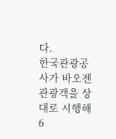다.
한국관광공사가 바오젠 관광객을 상대로 시행해 6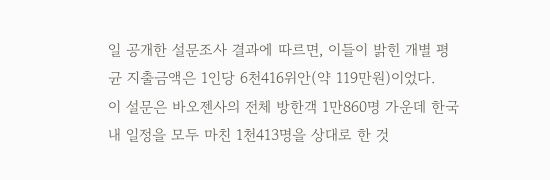일 공개한 설문조사 결과에 따르면, 이들이 밝힌 개별 평균 지출금액은 1인당 6천416위안(약 119만원)이었다.
이 설문은 바오젠사의 전체 방한객 1만860명 가운데 한국 내 일정을 모두 마친 1천413명을 상대로 한 것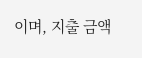이며, 지출 금액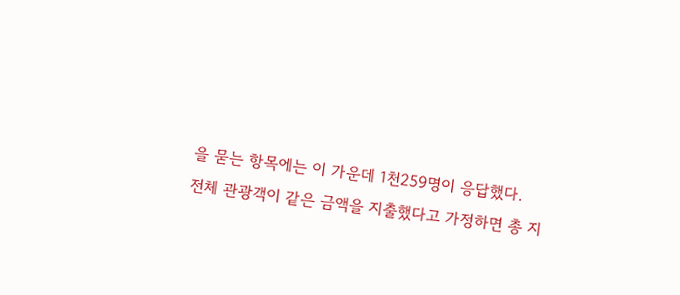을 묻는 항목에는 이 가운데 1천259명이 응답했다.
전체 관광객이 같은 금액을 지출했다고 가정하면 총 지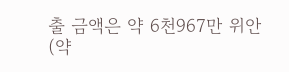출 금액은 약 6천967만 위안(약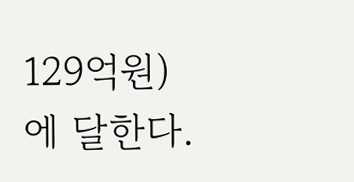129억원)에 달한다.